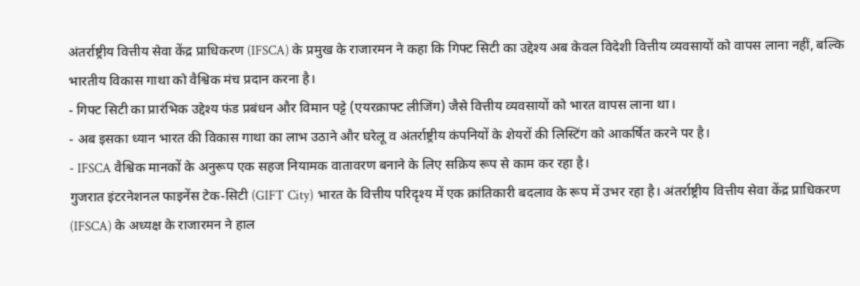अंतर्राष्ट्रीय वित्तीय सेवा केंद्र प्राधिकरण (IFSCA) के प्रमुख के राजारमन ने कहा कि गिफ्ट सिटी का उद्देश्य अब केवल विदेशी वित्तीय व्यवसायों को वापस लाना नहीं, बल्कि भारतीय विकास गाथा को वैश्विक मंच प्रदान करना है।
- गिफ्ट सिटी का प्रारंभिक उद्देश्य फंड प्रबंधन और विमान पट्टे (एयरक्राफ्ट लीजिंग) जैसे वित्तीय व्यवसायों को भारत वापस लाना था।
- अब इसका ध्यान भारत की विकास गाथा का लाभ उठाने और घरेलू व अंतर्राष्ट्रीय कंपनियों के शेयरों की लिस्टिंग को आकर्षित करने पर है।
- IFSCA वैश्विक मानकों के अनुरूप एक सहज नियामक वातावरण बनाने के लिए सक्रिय रूप से काम कर रहा है।
गुजरात इंटरनेशनल फाइनेंस टेक-सिटी (GIFT City) भारत के वित्तीय परिदृश्य में एक क्रांतिकारी बदलाव के रूप में उभर रहा है। अंतर्राष्ट्रीय वित्तीय सेवा केंद्र प्राधिकरण (IFSCA) के अध्यक्ष के राजारमन ने हाल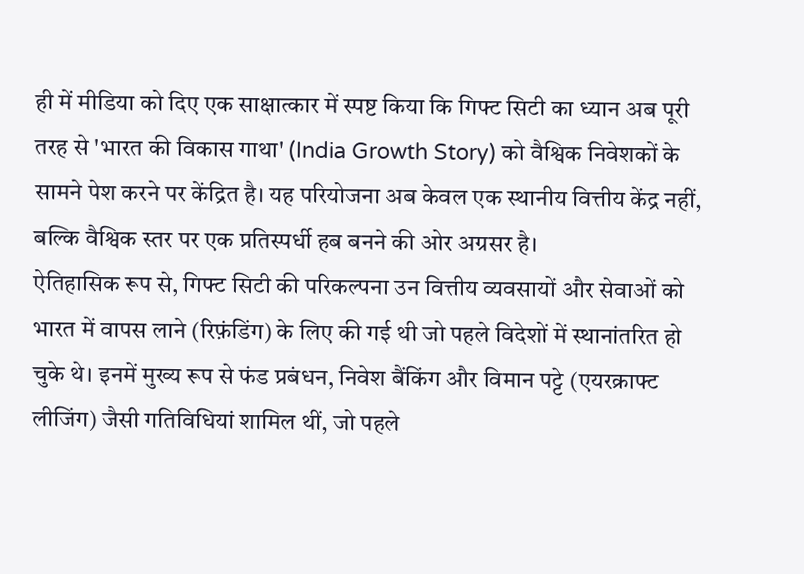ही में मीडिया को दिए एक साक्षात्कार में स्पष्ट किया कि गिफ्ट सिटी का ध्यान अब पूरी तरह से 'भारत की विकास गाथा' (India Growth Story) को वैश्विक निवेशकों के सामने पेश करने पर केंद्रित है। यह परियोजना अब केवल एक स्थानीय वित्तीय केंद्र नहीं, बल्कि वैश्विक स्तर पर एक प्रतिस्पर्धी हब बनने की ओर अग्रसर है।
ऐतिहासिक रूप से, गिफ्ट सिटी की परिकल्पना उन वित्तीय व्यवसायों और सेवाओं को भारत में वापस लाने (रिफ़ंडिंग) के लिए की गई थी जो पहले विदेशों में स्थानांतरित हो चुके थे। इनमें मुख्य रूप से फंड प्रबंधन, निवेश बैंकिंग और विमान पट्टे (एयरक्राफ्ट लीजिंग) जैसी गतिविधियां शामिल थीं, जो पहले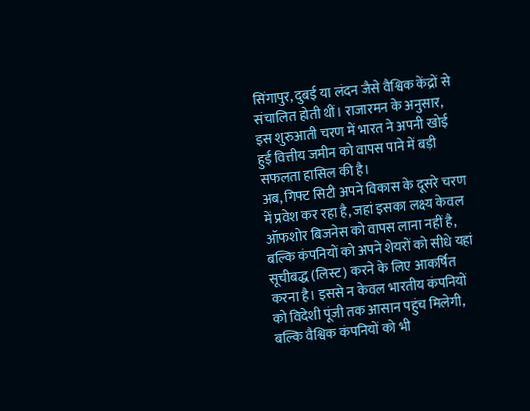सिंगापुर, दुबई या लंदन जैसे वैश्विक केंद्रों से संचालित होती थीं। राजारमन के अनुसार, इस शुरुआती चरण में भारत ने अपनी खोई हुई वित्तीय जमीन को वापस पाने में बड़ी सफलता हासिल की है।
अब, गिफ्ट सिटी अपने विकास के दूसरे चरण में प्रवेश कर रहा है, जहां इसका लक्ष्य केवल ऑफशोर बिजनेस को वापस लाना नहीं है, बल्कि कंपनियों को अपने शेयरों को सीधे यहां सूचीबद्ध (लिस्ट) करने के लिए आकर्षित करना है। इससे न केवल भारतीय कंपनियों को विदेशी पूंजी तक आसान पहुंच मिलेगी, बल्कि वैश्विक कंपनियों को भी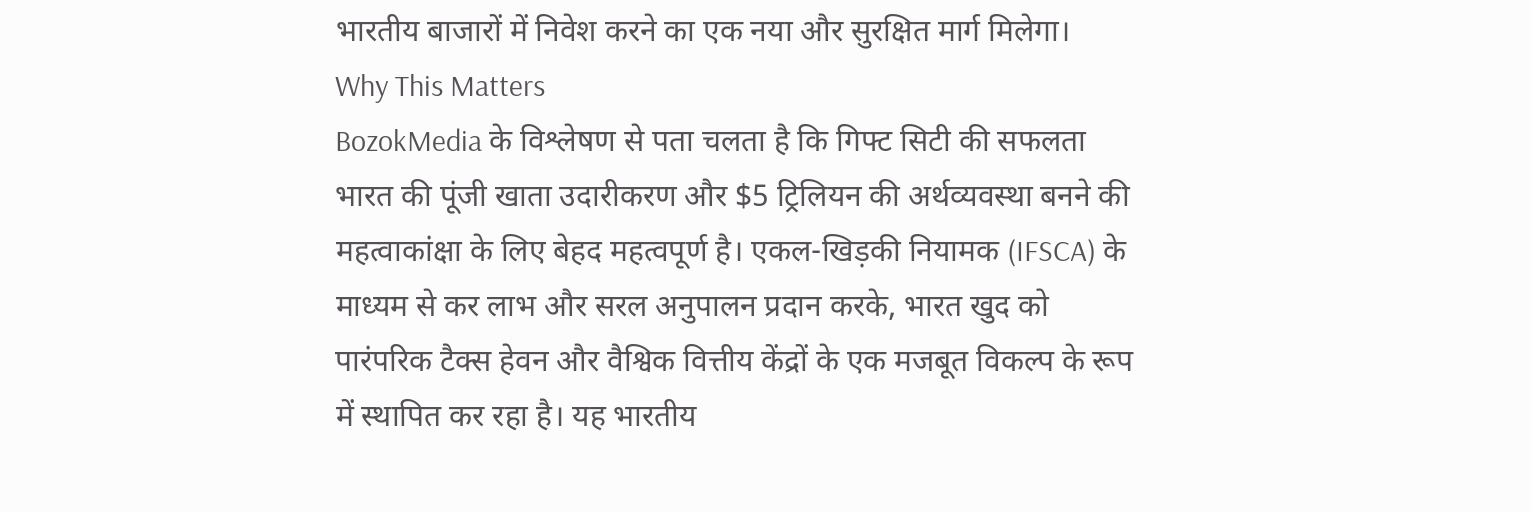भारतीय बाजारों में निवेश करने का एक नया और सुरक्षित मार्ग मिलेगा।
Why This Matters
BozokMedia के विश्लेषण से पता चलता है कि गिफ्ट सिटी की सफलता भारत की पूंजी खाता उदारीकरण और $5 ट्रिलियन की अर्थव्यवस्था बनने की महत्वाकांक्षा के लिए बेहद महत्वपूर्ण है। एकल-खिड़की नियामक (IFSCA) के माध्यम से कर लाभ और सरल अनुपालन प्रदान करके, भारत खुद को पारंपरिक टैक्स हेवन और वैश्विक वित्तीय केंद्रों के एक मजबूत विकल्प के रूप में स्थापित कर रहा है। यह भारतीय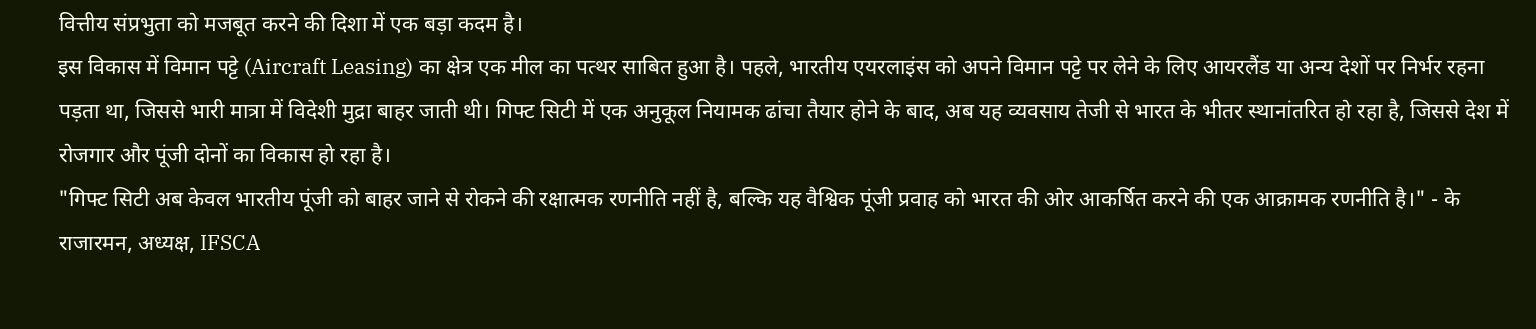वित्तीय संप्रभुता को मजबूत करने की दिशा में एक बड़ा कदम है।
इस विकास में विमान पट्टे (Aircraft Leasing) का क्षेत्र एक मील का पत्थर साबित हुआ है। पहले, भारतीय एयरलाइंस को अपने विमान पट्टे पर लेने के लिए आयरलैंड या अन्य देशों पर निर्भर रहना पड़ता था, जिससे भारी मात्रा में विदेशी मुद्रा बाहर जाती थी। गिफ्ट सिटी में एक अनुकूल नियामक ढांचा तैयार होने के बाद, अब यह व्यवसाय तेजी से भारत के भीतर स्थानांतरित हो रहा है, जिससे देश में रोजगार और पूंजी दोनों का विकास हो रहा है।
"गिफ्ट सिटी अब केवल भारतीय पूंजी को बाहर जाने से रोकने की रक्षात्मक रणनीति नहीं है, बल्कि यह वैश्विक पूंजी प्रवाह को भारत की ओर आकर्षित करने की एक आक्रामक रणनीति है।" - के राजारमन, अध्यक्ष, IFSCA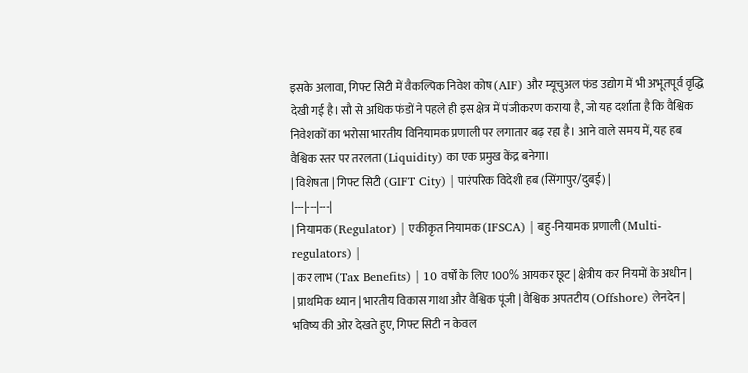इसके अलावा, गिफ्ट सिटी में वैकल्पिक निवेश कोष (AIF) और म्यूचुअल फंड उद्योग में भी अभूतपूर्व वृद्धि देखी गई है। सौ से अधिक फंडों ने पहले ही इस क्षेत्र में पंजीकरण कराया है, जो यह दर्शाता है कि वैश्विक निवेशकों का भरोसा भारतीय विनियामक प्रणाली पर लगातार बढ़ रहा है। आने वाले समय में, यह हब वैश्विक स्तर पर तरलता (Liquidity) का एक प्रमुख केंद्र बनेगा।
| विशेषता | गिफ्ट सिटी (GIFT City) | पारंपरिक विदेशी हब (सिंगापुर/दुबई) |
|---|---|---|
| नियामक (Regulator) | एकीकृत नियामक (IFSCA) | बहु-नियामक प्रणाली (Multi-regulators) |
| कर लाभ (Tax Benefits) | 10 वर्षों के लिए 100% आयकर छूट | क्षेत्रीय कर नियमों के अधीन |
| प्राथमिक ध्यान | भारतीय विकास गाथा और वैश्विक पूंजी | वैश्विक अपतटीय (Offshore) लेनदेन |
भविष्य की ओर देखते हुए, गिफ्ट सिटी न केवल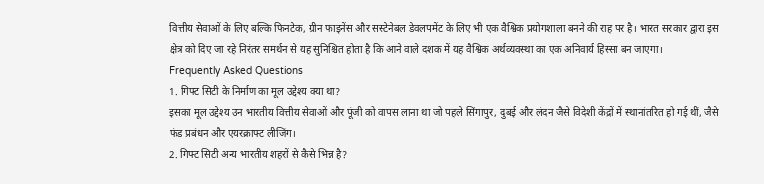वित्तीय सेवाओं के लिए बल्कि फिनटेक, ग्रीन फाइनेंस और सस्टेनेबल डेवलपमेंट के लिए भी एक वैश्विक प्रयोगशाला बनने की राह पर है। भारत सरकार द्वारा इस क्षेत्र को दिए जा रहे निरंतर समर्थन से यह सुनिश्चित होता है कि आने वाले दशक में यह वैश्विक अर्थव्यवस्था का एक अनिवार्य हिस्सा बन जाएगा।
Frequently Asked Questions
1. गिफ्ट सिटी के निर्माण का मूल उद्देश्य क्या था?
इसका मूल उद्देश्य उन भारतीय वित्तीय सेवाओं और पूंजी को वापस लाना था जो पहले सिंगापुर, दुबई और लंदन जैसे विदेशी केंद्रों में स्थानांतरित हो गई थीं, जैसे फंड प्रबंधन और एयरक्राफ्ट लीजिंग।
2. गिफ्ट सिटी अन्य भारतीय शहरों से कैसे भिन्न है?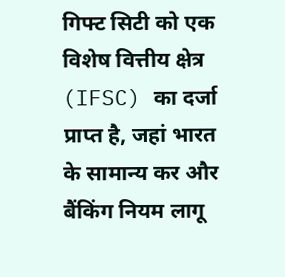गिफ्ट सिटी को एक विशेष वित्तीय क्षेत्र (IFSC) का दर्जा प्राप्त है, जहां भारत के सामान्य कर और बैंकिंग नियम लागू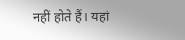नहीं होते हैं। यहां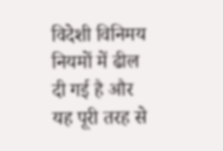विदेशी विनिमय नियमों में ढील दी गई है और यह पूरी तरह से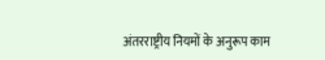अंतरराष्ट्रीय नियमों के अनुरूप काम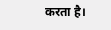करता है।